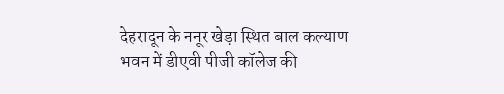देहरादून के ननूर खेड़ा स्थित बाल कल्याण भवन में डीएवी पीजी कॉलेज की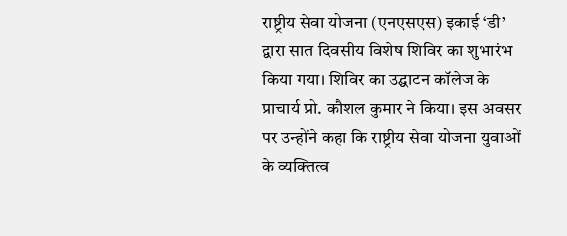राष्ट्रीय सेवा योजना (एनएसएस) इकाई ‘डी’ द्वारा सात दिवसीय विशेष शिविर का शुभारंभ किया गया। शिविर का उद्घाटन कॉलेज के प्राचार्य प्रो. कौशल कुमार ने किया। इस अवसर पर उन्होंने कहा कि राष्ट्रीय सेवा योजना युवाओं के व्यक्तित्व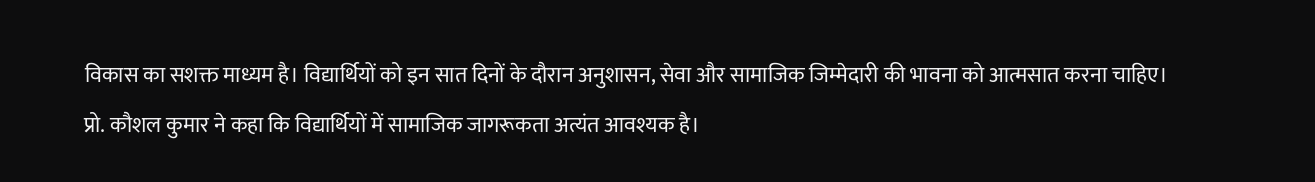विकास का सशक्त माध्यम है। विद्यार्थियों को इन सात दिनों के दौरान अनुशासन, सेवा और सामाजिक जिम्मेदारी की भावना को आत्मसात करना चाहिए।
प्रो. कौशल कुमार ने कहा कि विद्यार्थियों में सामाजिक जागरूकता अत्यंत आवश्यक है।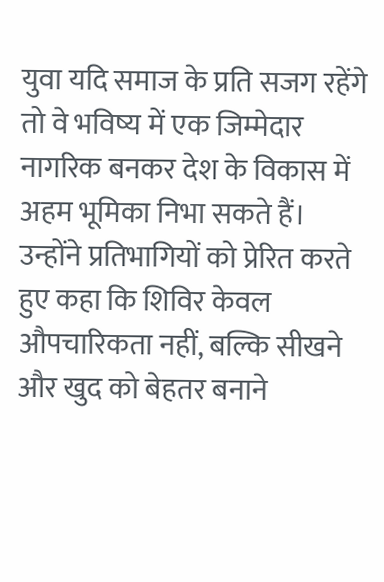युवा यदि समाज के प्रति सजग रहेंगे तो वे भविष्य में एक जिम्मेदार नागरिक बनकर देश के विकास में अहम भूमिका निभा सकते हैं। उन्होंने प्रतिभागियों को प्रेरित करते हुए कहा कि शिविर केवल औपचारिकता नहीं, बल्कि सीखने और खुद को बेहतर बनाने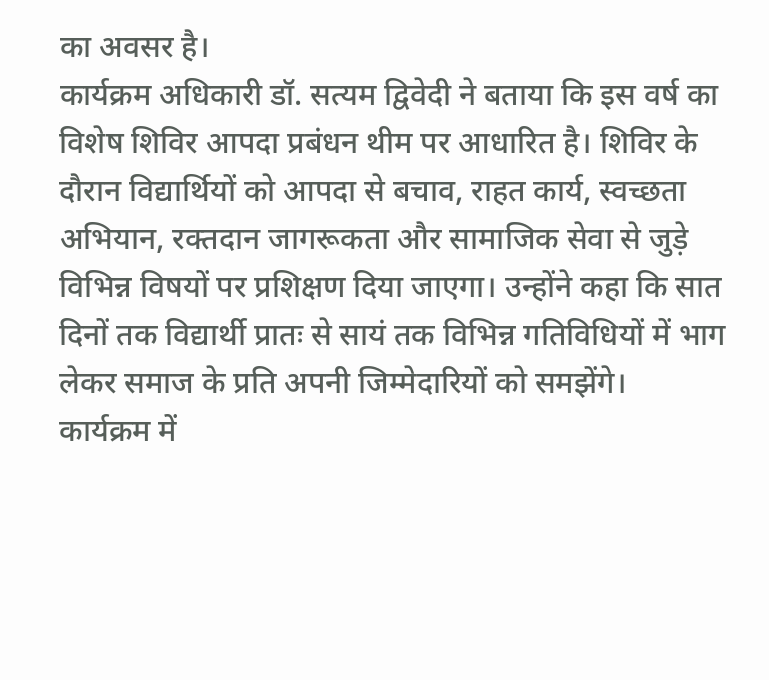का अवसर है।
कार्यक्रम अधिकारी डॉ. सत्यम द्विवेदी ने बताया कि इस वर्ष का विशेष शिविर आपदा प्रबंधन थीम पर आधारित है। शिविर के दौरान विद्यार्थियों को आपदा से बचाव, राहत कार्य, स्वच्छता अभियान, रक्तदान जागरूकता और सामाजिक सेवा से जुड़े विभिन्न विषयों पर प्रशिक्षण दिया जाएगा। उन्होंने कहा कि सात दिनों तक विद्यार्थी प्रातः से सायं तक विभिन्न गतिविधियों में भाग लेकर समाज के प्रति अपनी जिम्मेदारियों को समझेंगे।
कार्यक्रम में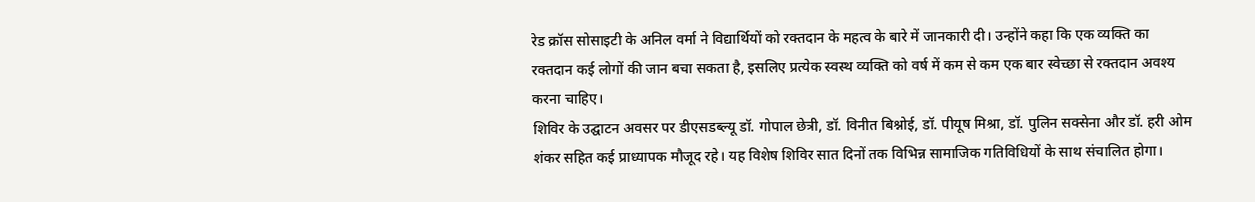रेड क्रॉस सोसाइटी के अनिल वर्मा ने विद्यार्थियों को रक्तदान के महत्व के बारे में जानकारी दी। उन्होंने कहा कि एक व्यक्ति का रक्तदान कई लोगों की जान बचा सकता है, इसलिए प्रत्येक स्वस्थ व्यक्ति को वर्ष में कम से कम एक बार स्वेच्छा से रक्तदान अवश्य करना चाहिए।
शिविर के उद्घाटन अवसर पर डीएसडब्ल्यू डॉ. गोपाल छेत्री, डॉ. विनीत बिश्नोई, डॉ. पीयूष मिश्रा, डॉ. पुलिन सक्सेना और डॉ. हरी ओम शंकर सहित कई प्राध्यापक मौजूद रहे। यह विशेष शिविर सात दिनों तक विभिन्न सामाजिक गतिविधियों के साथ संचालित होगा।